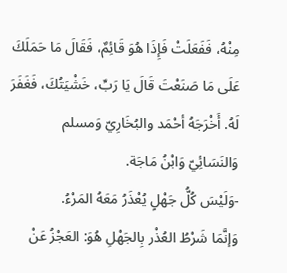مِنْهُ، فَفَعَلَتْ فَإِذَا هُوَ قَائِمٌ، فَقَالَ مَا حَمَلَكَ عَلَى مَا صَنَعْتَ قَالَ يَا رَبِّ، خَشْيَتُكَ، فَغَفَرَ لَهُ. أَخْرَجَهُ أحْمَد والبُخَارِيّ وَمسلم وَالنَسَائِيّ وَابْنُ مَاجَة.
-وَلَيْسَ كُلُّ جَهْلٍ يُعْذَرُ مَعَهُ المَرْءُ.
وَإنَّمَا شَرْطُ العُذْر بِالجَهْلِ هُوَ: العَجْزُ عَنْ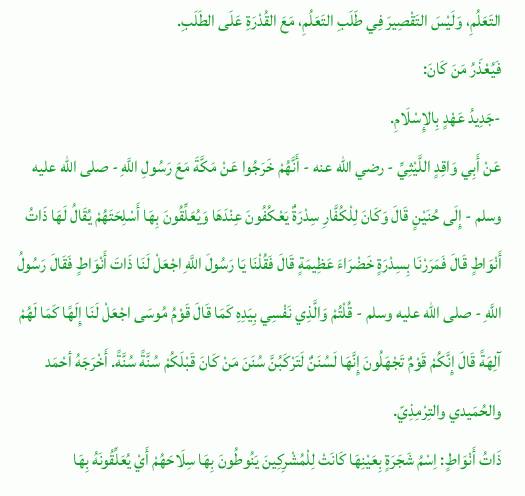التَعَلُمِ، وَلَيْسَ التَقْصِيرَ فِي طَلَبِ التَعَلُمِ، مَعَ القُدْرَةِ عَلَى الطَلَبِ.
فَيُعْذَرُ مَنَ كَانَ:
-جَدِيدُ عَهْدٍ بِالإِسْلَامِ.
عَنْ أَبِي وَاقِدٍ اللَّيْثِيِّ - رضي الله عنه - أَنَّهُمْ خَرَجُوا عَنْ مَكَّةَ مَعَ رَسُولِ اللَّهِ - صلى الله عليه وسلم - إِلَى حُنَيْنٍ قَالَ وَكَانَ لِلْكُفَّارِ سِدْرَةٌ يَعْكُفُونَ عِنْدَهَا وَيُعَلِّقُونَ بِهَا أَسْلِحَتَهُمْ يُقَالُ لَهَا ذَاتُ أَنْوَاطٍ قَالَ فَمَرَرْنَا بِسِدْرَةٍ خَضْرَاءَ عَظِيمَةٍ قَالَ فَقُلْنَا يَا رَسُولَ اللَّهِ اجْعَلْ لَنَا ذَاتَ أَنْوَاطٍ فَقَالَ رَسُولُ اللَّهِ - صلى الله عليه وسلم - قُلْتُمْ وَالَّذِي نَفْسِي بِيَدِهِ كَمَا قَالَ قَوْمُ مُوسَى اجْعَلْ لَنَا إِلَهًا كَمَا لَهُمْ آلِهَةً قَالَ إِنَّكُمْ قَوْمٌ تَجْهَلُونَ إِنَّهَا لَسُنَنٌ لَتَرْكَبُنَّ سُنَنَ مَنْ كَانَ قَبْلَكُمْ سُنَّةً سُنَّةً. أَخْرَجَهُ أحْمَد والحُمَيدي والتِرْمِذِيّ.
ذَاتُ أَنْوَاطٍ: اِسْمُ شَجَرَةٍ بِعَيْنِهَا كَانَتْ لِلْمُشْرِكِينَ يَنُوطُونَ بِهَا سِلَاحَهُمْ أَيْ يُعَلِّقُونَهُ بِهَا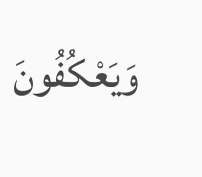وَيَعْكُفُونَ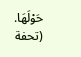حَوْلَهَا. (تحفة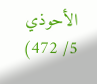الأحوذي 5/ 472)